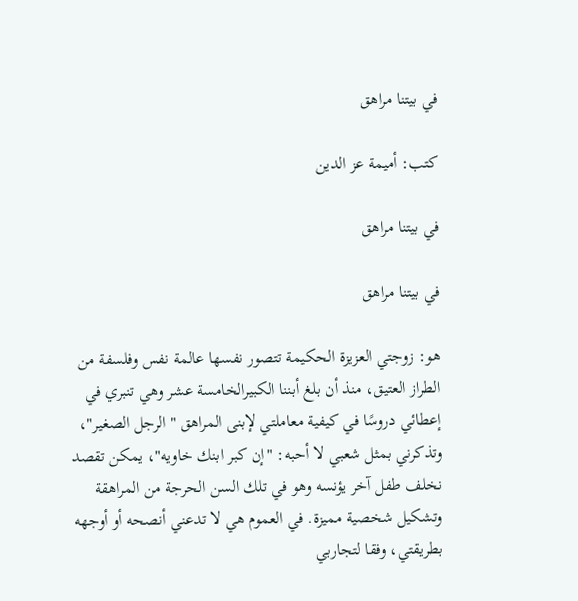في بيتنا مراهق

كتب: أميمة عز الدين

في بيتنا مراهق

في بيتنا مراهق

هو: زوجتي العزيزة الحكيمة تتصور نفسها عالمة نفس وفلسفة من الطراز العتيق، منذ أن بلغ أبننا الكبيرالخامسة عشر وهي تنبري في إعطائي دروسًا في كيفية معاملتي لإبنى المراهق "الرجل الصغير"، وتذكرني بمثل شعبي لا أحبه: "إن كبر ابنك خاويه"، يمكن تقصد نخلف طفل آخر يؤنسه وهو في تلك السن الحرجة من المراهقة وتشكيل شخصية مميزة. في العموم هي لا تدعني أنصحه أو أوجهه بطريقتي، وفقا لتجاربي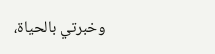وخبرتي بالحياة،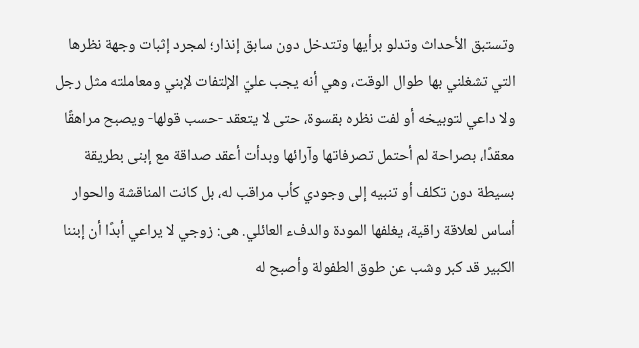وتستبق الأحداث وتدلو برأيها وتتدخل دون سابق إنذار؛ لمجرد إثبات وجهة نظرها التي تشغلني بها طوال الوقت، وهي أنه يجب عليّ الإلتفات لإبني ومعاملته مثل رجل ولا داعي لتوبيخه أو لفت نظره بقسوة، حتى لا يتعقد -حسب قولها- ويصبح مراهقًا معقدًا، بصراحة لم أحتمل تصرفاتها وآرائها وبدأت أعقد صداقة مع إبنى بطريقة بسيطة دون تكلف أو تنبيه إلى وجودي كأب مراقب له، بل كانت المناقشة والحوار أساس لعلاقة راقية، يغلفها المودة والدفء العائلي. هى: زوجي لا يراعي أبدًا أن إبننا الكبير قد كبر وشب عن طوق الطفولة وأصبح له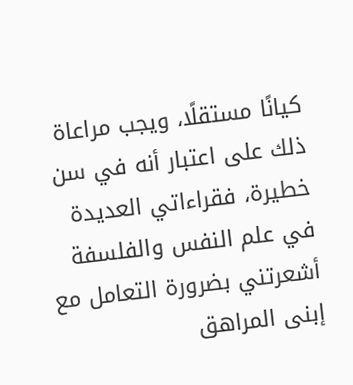كيانًا مستقلًا، ويجب مراعاة ذلك على اعتبار أنه في سن خطيرة، فقراءاتي العديدة في علم النفس والفلسفة أشعرتني بضرورة التعامل مع إبنى المراهق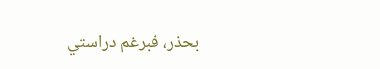بحذر، فبرغم دراستي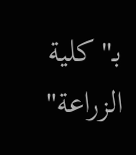بـ"كلية الزراعة"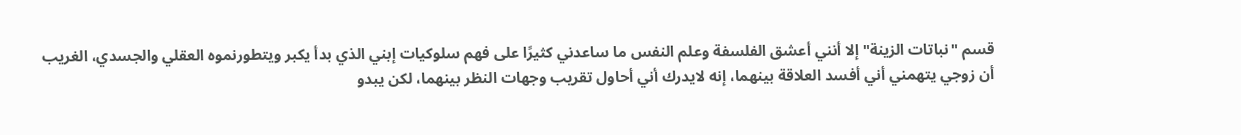قسم "نباتات الزينة" إلا أنني أعشق الفلسفة وعلم النفس ما ساعدني كثيرًا على فهم سلوكيات إبني الذي بدأ يكبر ويتطورنموه العقلي والجسدي، الغريب أن زوجي يتهمني أني أفسد العلاقة بينهما، إنه لايدرك أني أحاول تقريب وجهات النظر بينهما، لكن يبدو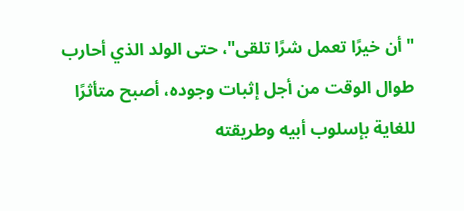"أن خيرًا تعمل شرًا تلقى"، حتى الولد الذي أحارب طوال الوقت من أجل إثبات وجوده، أصبح متأثرًا للغاية بإسلوب أبيه وطريقته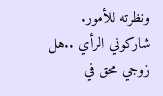ونظرته للأمور. شاركوني الرأي ..هل زوجي محق في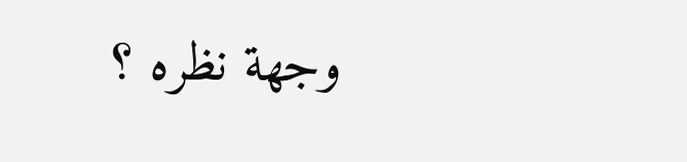وجهة نظره ؟